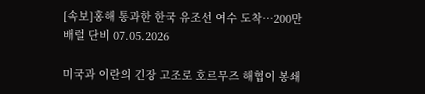[속보]홍해 통과한 한국 유조선 여수 도착…200만 배럴 단비 07.05.2026

미국과 이란의 긴장 고조로 호르무즈 해협이 봉쇄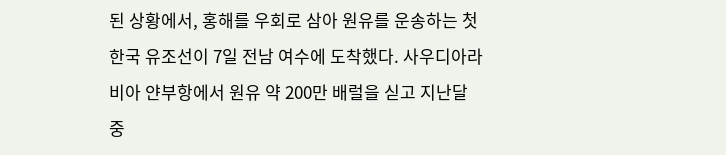된 상황에서, 홍해를 우회로 삼아 원유를 운송하는 첫 한국 유조선이 7일 전남 여수에 도착했다. 사우디아라비아 얀부항에서 원유 약 200만 배럴을 싣고 지난달 중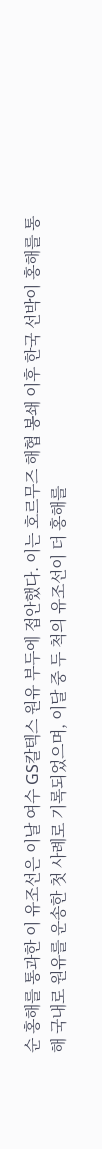순 홍해를 통과한 이 유조선은 이날 여수 GS칼텍스 원유 부두에 접안했다. 이는 호르무즈 해협 봉쇄 이후 한국 선박이 홍해를 통해 국내로 원유를 운송한 첫 사례로 기록되었으며, 이달 중 두 척의 유조선이 더 홍해를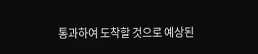통과하여 도착할 것으로 예상된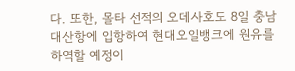다. 또한, 몰타 선적의 오데사호도 8일 충남 대산항에 입항하여 현대오일뱅크에 원유를 하역할 예정이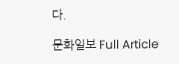다.

문화일보 Full Article